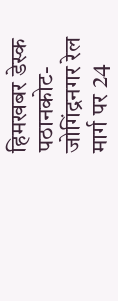हिमखबर डेस्क
पठानकोट-जोगिंद्रनगर रेल मार्ग पर 24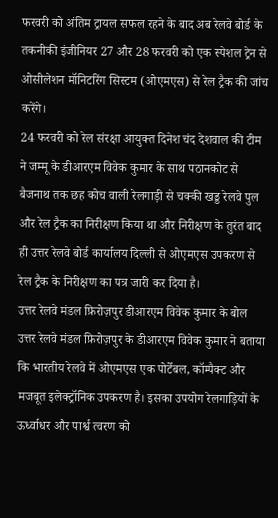फरवरी को अंतिम ट्रायल सफल रहने के बाद अब रेलवे बोर्ड के तकनीकी इंजीनियर 27 और 28 फरवरी को एक स्पेशल ट्रेन से ओसीलेशन मॉनिटरिंग सिस्टम (ओएमएस) से रेल ट्रैक की जांच करेंगे।
24 फरवरी को रेल संरक्षा आयुक्त दिनेश चंद देशवाल की टीम ने जम्मू के डीआरएम विवेक कुमार के साथ पठानकोट से बैजनाथ तक छह कोच वाली रेलगाड़ी से चक्की खड्ड रेलवे पुल और रेल ट्रैक का निरीक्षण किया था और निरीक्षण के तुरंत बाद ही उत्तर रेलवे बोर्ड कार्यालय दिल्ली से ओएमएस उपकरण से रेल ट्रैक के निरीक्षण का पत्र जारी कर दिया है।
उत्तर रेलवे मंडल फ़िरोज़पुर डीआरएम विवेक कुमार के बोल
उत्तर रेलवे मंडल फ़िरोज़पुर के डीआरएम विवेक कुमार ने बताया कि भारतीय रेलवे में ओएमएस एक पोर्टेबल, कॉम्पैक्ट और मजबूत इलेक्ट्रॉनिक उपकरण है। इसका उपयोग रेलगाड़ियों के ऊर्ध्वाधर और पार्श्व त्वरण को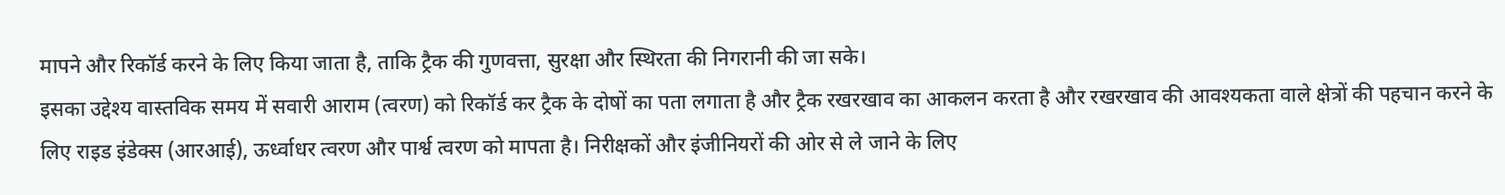मापने और रिकॉर्ड करने के लिए किया जाता है, ताकि ट्रैक की गुणवत्ता, सुरक्षा और स्थिरता की निगरानी की जा सके।
इसका उद्देश्य वास्तविक समय में सवारी आराम (त्वरण) को रिकॉर्ड कर ट्रैक के दोषों का पता लगाता है और ट्रैक रखरखाव का आकलन करता है और रखरखाव की आवश्यकता वाले क्षेत्रों की पहचान करने के लिए राइड इंडेक्स (आरआई), ऊर्ध्वाधर त्वरण और पार्श्व त्वरण को मापता है। निरीक्षकों और इंजीनियरों की ओर से ले जाने के लिए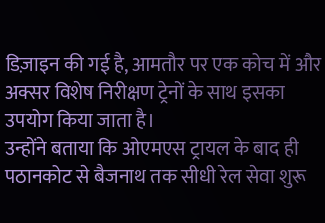डिज़ाइन की गई है, आमतौर पर एक कोच में और अक्सर विशेष निरीक्षण ट्रेनों के साथ इसका उपयोग किया जाता है।
उन्होंने बताया कि ओएमएस ट्रायल के बाद ही पठानकोट से बैजनाथ तक सीधी रेल सेवा शुरू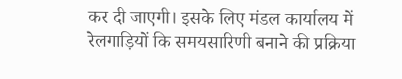कर दी जाएगी। इसके लिए मंडल कार्यालय में रेलगाड़ियों कि समयसारिणी बनाने की प्रक्रिया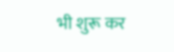भी शुरू कर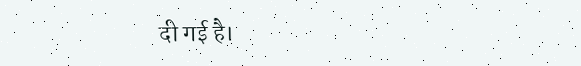दी गई है।